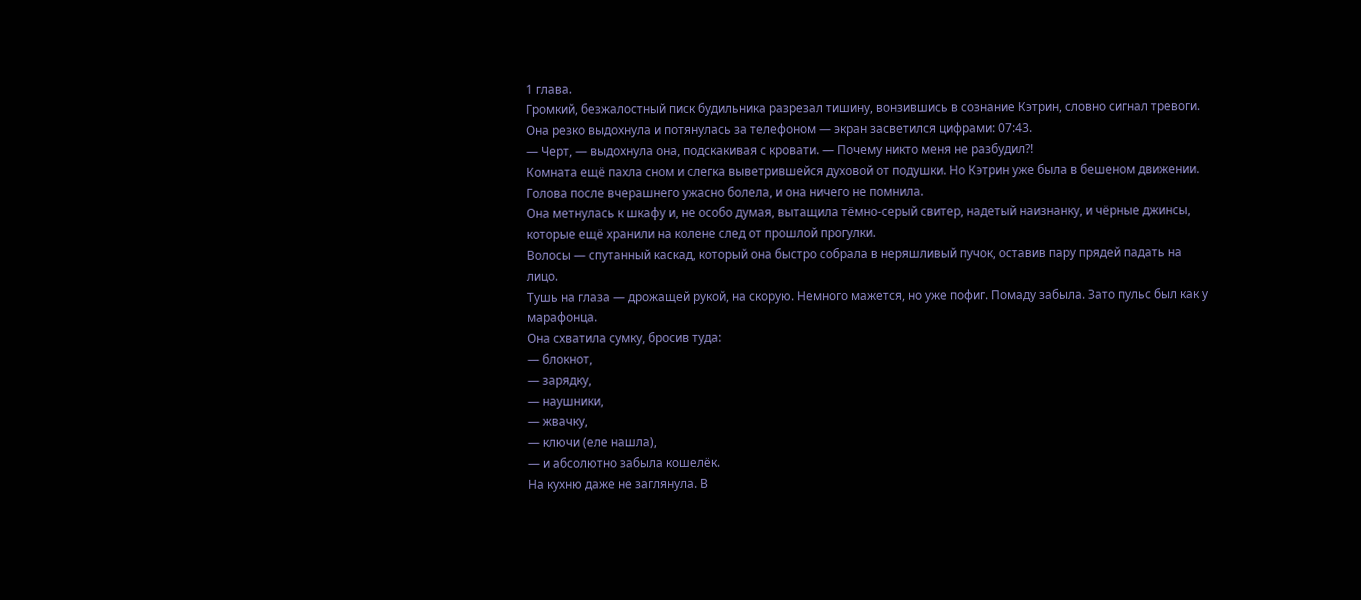1 глава.
Громкий, безжалостный писк будильника разрезал тишину, вонзившись в сознание Кэтрин, словно сигнал тревоги.
Она резко выдохнула и потянулась за телефоном — экран засветился цифрами: 07:43.
— Черт, — выдохнула она, подскакивая с кровати. — Почему никто меня не разбудил?!
Комната ещё пахла сном и слегка выветрившейся духовой от подушки. Но Кэтрин уже была в бешеном движении. Голова после вчерашнего ужасно болела, и она ничего не помнила.
Она метнулась к шкафу и, не особо думая, вытащила тёмно-серый свитер, надетый наизнанку, и чёрные джинсы, которые ещё хранили на колене след от прошлой прогулки.
Волосы — спутанный каскад, который она быстро собрала в неряшливый пучок, оставив пару прядей падать на лицо.
Тушь на глаза — дрожащей рукой, на скорую. Немного мажется, но уже пофиг. Помаду забыла. Зато пульс был как у марафонца.
Она схватила сумку, бросив туда:
— блокнот,
— зарядку,
— наушники,
— жвачку,
— ключи (еле нашла),
— и абсолютно забыла кошелёк.
На кухню даже не заглянула. В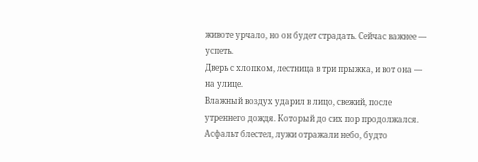животе урчало, но он будет страдать. Сейчас важнее — успеть.
Дверь с хлопком, лестница в три прыжка, и вот она — на улице.
Влажный воздух ударил в лицо, свежий, после утреннего дождя. Который до сих пор продолжался.
Асфальт блестел, лужи отражали небо, будто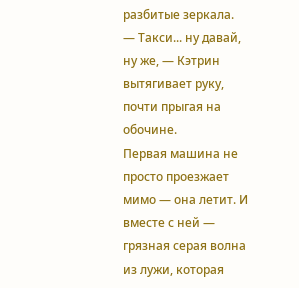разбитые зеркала.
— Такси... ну давай, ну же, — Кэтрин вытягивает руку, почти прыгая на обочине.
Первая машина не просто проезжает мимо — она летит. И вместе с ней — грязная серая волна из лужи, которая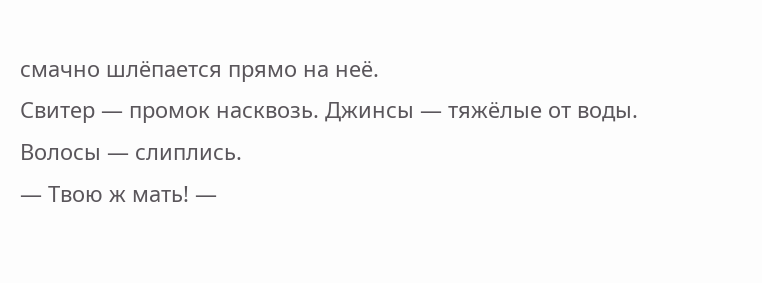смачно шлёпается прямо на неё.
Свитер — промок насквозь. Джинсы — тяжёлые от воды. Волосы — слиплись.
— Твою ж мать! —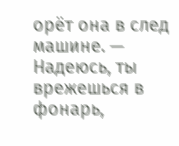орёт она в след машине. — Надеюсь, ты врежешься в фонарь,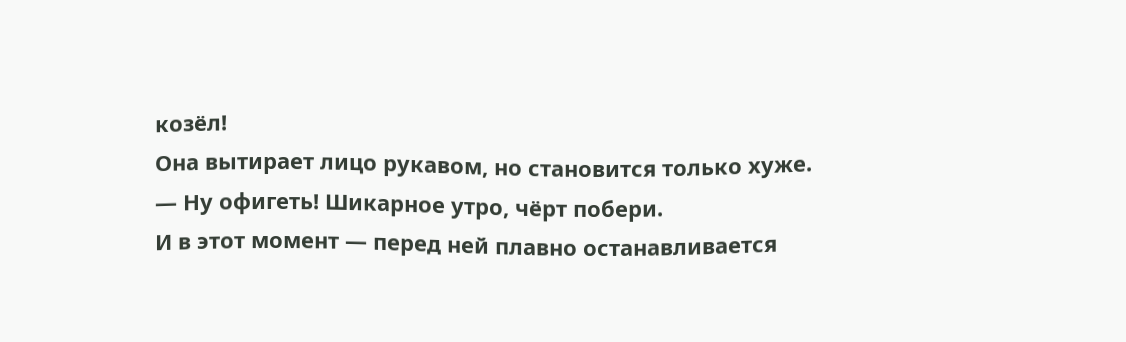козёл!
Она вытирает лицо рукавом, но становится только хуже.
— Ну офигеть! Шикарное утро, чёрт побери.
И в этот момент — перед ней плавно останавливается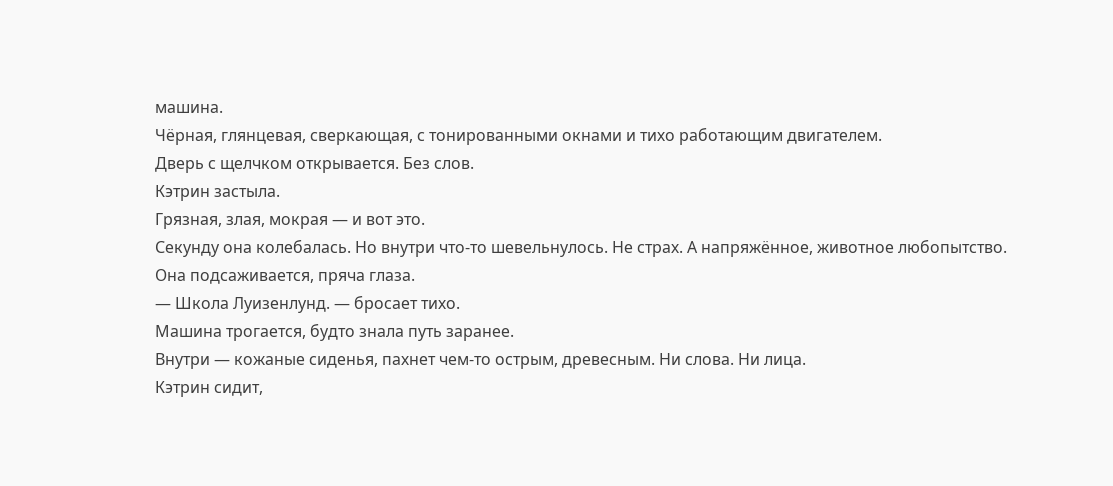машина.
Чёрная, глянцевая, сверкающая, с тонированными окнами и тихо работающим двигателем.
Дверь с щелчком открывается. Без слов.
Кэтрин застыла.
Грязная, злая, мокрая — и вот это.
Секунду она колебалась. Но внутри что-то шевельнулось. Не страх. А напряжённое, животное любопытство.
Она подсаживается, пряча глаза.
— Школа Луизенлунд. — бросает тихо.
Машина трогается, будто знала путь заранее.
Внутри — кожаные сиденья, пахнет чем-то острым, древесным. Ни слова. Ни лица.
Кэтрин сидит,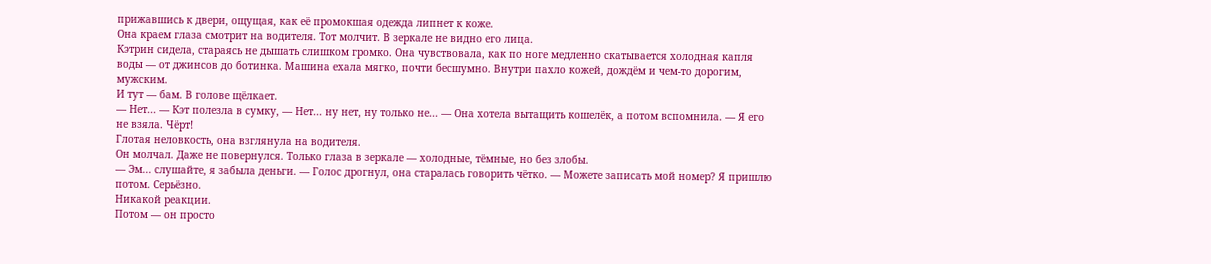прижавшись к двери, ощущая, как её промокшая одежда липнет к коже.
Она краем глаза смотрит на водителя. Тот молчит. В зеркале не видно его лица.
Кэтрин сидела, стараясь не дышать слишком громко. Она чувствовала, как по ноге медленно скатывается холодная капля воды — от джинсов до ботинка. Машина ехала мягко, почти бесшумно. Внутри пахло кожей, дождём и чем-то дорогим, мужским.
И тут — бам. В голове щёлкает.
— Нет... — Кэт полезла в сумку, — Нет... ну нет, ну только не... — Она хотела вытащить кошелёк, а потом вспомнила. — Я его не взяла. Чёрт!
Глотая неловкость, она взглянула на водителя.
Он молчал. Даже не повернулся. Только глаза в зеркале — холодные, тёмные, но без злобы.
— Эм... слушайте, я забыла деньги. — Голос дрогнул, она старалась говорить чётко. — Можете записать мой номер? Я пришлю потом. Серьёзно.
Никакой реакции.
Потом — он просто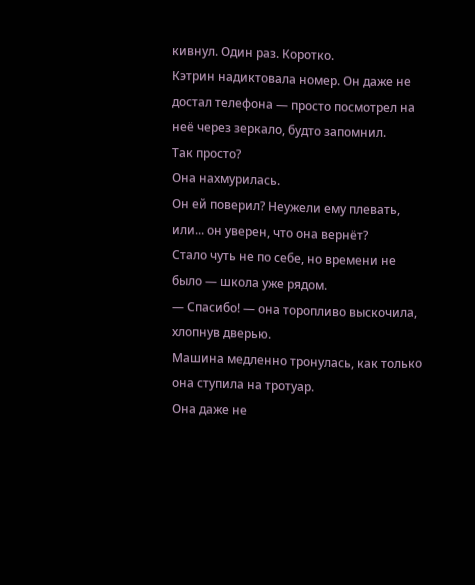кивнул. Один раз. Коротко.
Кэтрин надиктовала номер. Он даже не достал телефона — просто посмотрел на неё через зеркало, будто запомнил.
Так просто?
Она нахмурилась.
Он ей поверил? Неужели ему плевать, или... он уверен, что она вернёт?
Стало чуть не по себе, но времени не было — школа уже рядом.
— Спасибо! — она торопливо выскочила, хлопнув дверью.
Машина медленно тронулась, как только она ступила на тротуар.
Она даже не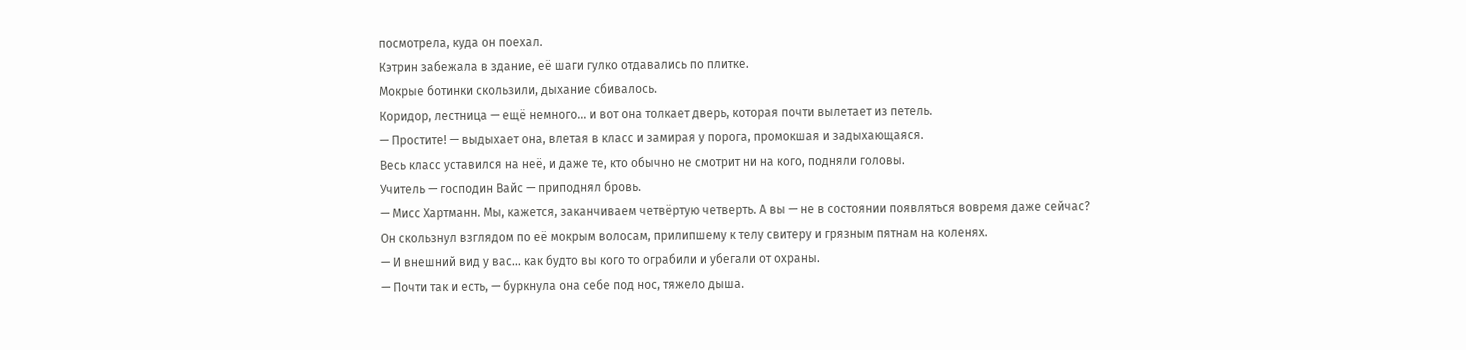посмотрела, куда он поехал.
Кэтрин забежала в здание, её шаги гулко отдавались по плитке.
Мокрые ботинки скользили, дыхание сбивалось.
Коридор, лестница — ещё немного... и вот она толкает дверь, которая почти вылетает из петель.
— Простите! — выдыхает она, влетая в класс и замирая у порога, промокшая и задыхающаяся.
Весь класс уставился на неё, и даже те, кто обычно не смотрит ни на кого, подняли головы.
Учитель — господин Вайс — приподнял бровь.
— Мисс Хартманн. Мы, кажется, заканчиваем четвёртую четверть. А вы — не в состоянии появляться вовремя даже сейчас?
Он скользнул взглядом по её мокрым волосам, прилипшему к телу свитеру и грязным пятнам на коленях.
— И внешний вид у вас... как будто вы кого то ограбили и убегали от охраны.
— Почти так и есть, — буркнула она себе под нос, тяжело дыша.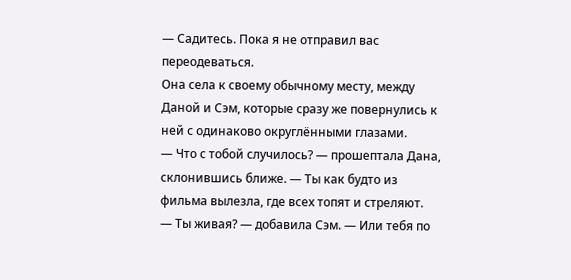— Садитесь. Пока я не отправил вас переодеваться.
Она села к своему обычному месту, между Даной и Сэм, которые сразу же повернулись к ней с одинаково округлёнными глазами.
— Что с тобой случилось? — прошептала Дана, склонившись ближе. — Ты как будто из фильма вылезла, где всех топят и стреляют.
— Ты живая? — добавила Сэм. — Или тебя по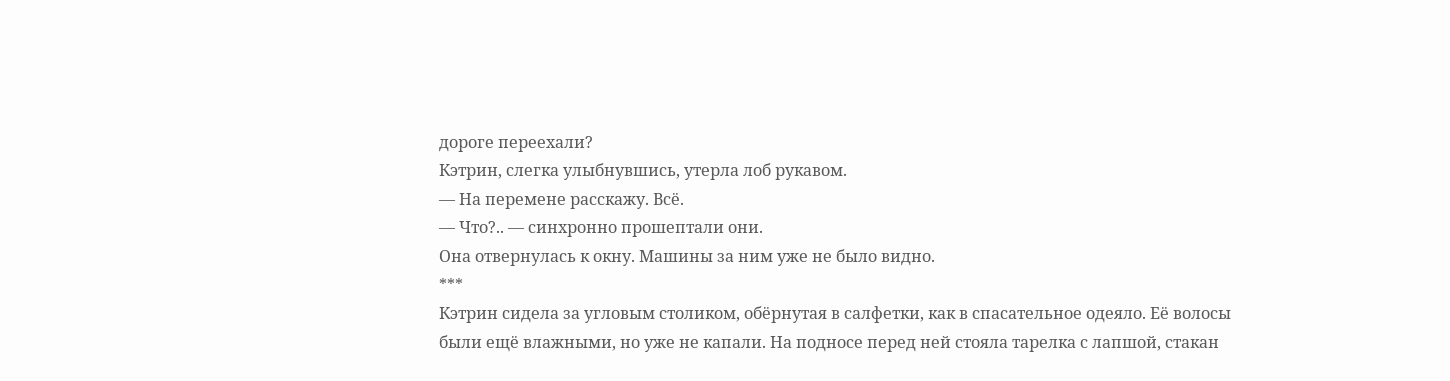дороге переехали?
Кэтрин, слегка улыбнувшись, утерла лоб рукавом.
— На перемене расскажу. Всё.
— Что?.. — синхронно прошептали они.
Она отвернулась к окну. Машины за ним уже не было видно.
***
Кэтрин сидела за угловым столиком, обёрнутая в салфетки, как в спасательное одеяло. Её волосы были ещё влажными, но уже не капали. На подносе перед ней стояла тарелка с лапшой, стакан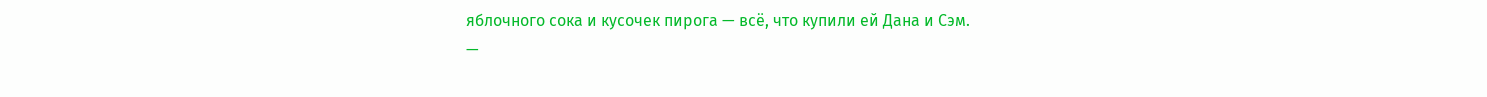яблочного сока и кусочек пирога — всё, что купили ей Дана и Сэм.
—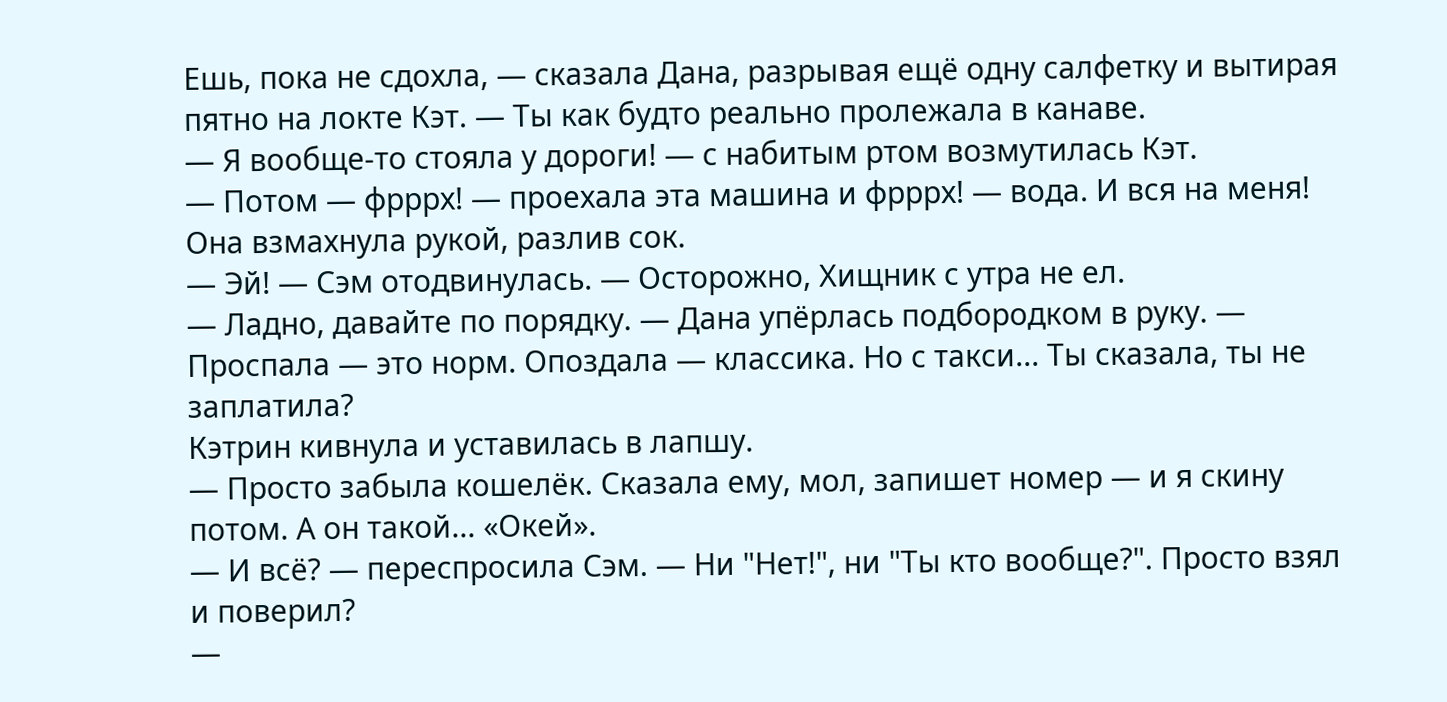Ешь, пока не сдохла, — сказала Дана, разрывая ещё одну салфетку и вытирая пятно на локте Кэт. — Ты как будто реально пролежала в канаве.
— Я вообще-то стояла у дороги! — с набитым ртом возмутилась Кэт.
— Потом — фрррх! — проехала эта машина и фрррх! — вода. И вся на меня!
Она взмахнула рукой, разлив сок.
— Эй! — Сэм отодвинулась. — Осторожно, Хищник с утра не ел.
— Ладно, давайте по порядку. — Дана упёрлась подбородком в руку. — Проспала — это норм. Опоздала — классика. Но с такси... Ты сказала, ты не заплатила?
Кэтрин кивнула и уставилась в лапшу.
— Просто забыла кошелёк. Сказала ему, мол, запишет номер — и я скину потом. А он такой... «Окей».
— И всё? — переспросила Сэм. — Ни "Нет!", ни "Ты кто вообще?". Просто взял и поверил?
—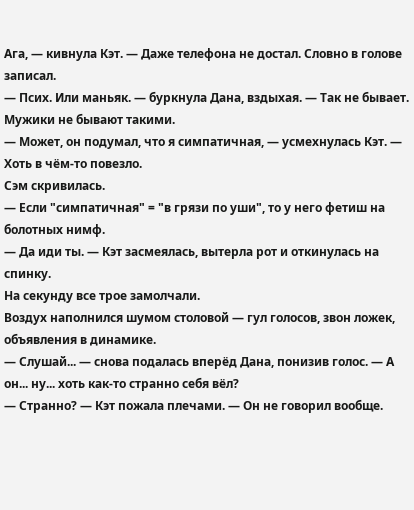Ага, — кивнула Кэт. — Даже телефона не достал. Словно в голове записал.
— Псих. Или маньяк. — буркнула Дана, вздыхая. — Так не бывает. Мужики не бывают такими.
— Может, он подумал, что я симпатичная, — усмехнулась Кэт. — Хоть в чём-то повезло.
Сэм скривилась.
— Если "симпатичная" = "в грязи по уши", то у него фетиш на болотных нимф.
— Да иди ты. — Кэт засмеялась, вытерла рот и откинулась на спинку.
На секунду все трое замолчали.
Воздух наполнился шумом столовой — гул голосов, звон ложек, объявления в динамике.
— Слушай... — снова подалась вперёд Дана, понизив голос. — А он... ну... хоть как-то странно себя вёл?
— Странно? — Кэт пожала плечами. — Он не говорил вообще.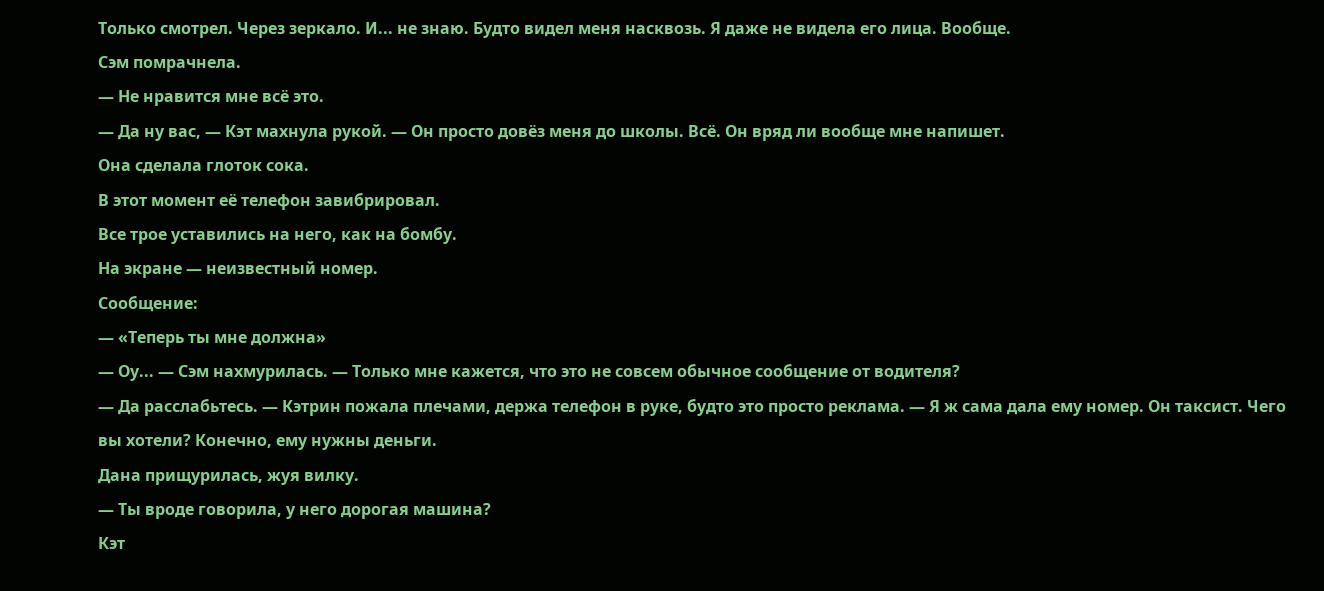Только смотрел. Через зеркало. И... не знаю. Будто видел меня насквозь. Я даже не видела его лица. Вообще.
Сэм помрачнела.
— Не нравится мне всё это.
— Да ну вас, — Кэт махнула рукой. — Он просто довёз меня до школы. Всё. Он вряд ли вообще мне напишет.
Она сделала глоток сока.
В этот момент её телефон завибрировал.
Все трое уставились на него, как на бомбу.
На экране — неизвестный номер.
Сообщение:
— «Теперь ты мне должна»
— Оу... — Сэм нахмурилась. — Только мне кажется, что это не совсем обычное сообщение от водителя?
— Да расслабьтесь. — Кэтрин пожала плечами, держа телефон в руке, будто это просто реклама. — Я ж сама дала ему номер. Он таксист. Чего вы хотели? Конечно, ему нужны деньги.
Дана прищурилась, жуя вилку.
— Ты вроде говорила, у него дорогая машина?
Кэт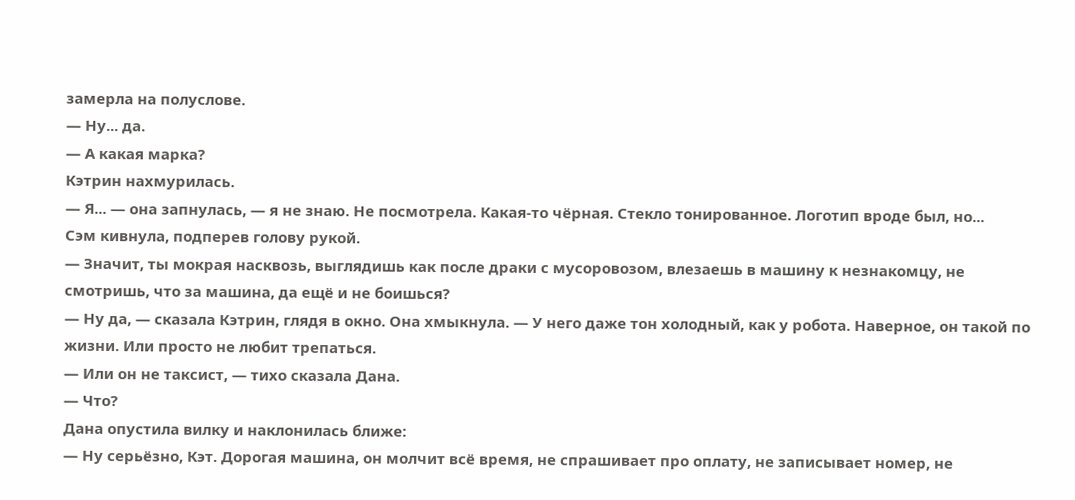замерла на полуслове.
— Ну... да.
— А какая марка?
Кэтрин нахмурилась.
— Я... — она запнулась, — я не знаю. Не посмотрела. Какая-то чёрная. Стекло тонированное. Логотип вроде был, но...
Сэм кивнула, подперев голову рукой.
— Значит, ты мокрая насквозь, выглядишь как после драки с мусоровозом, влезаешь в машину к незнакомцу, не смотришь, что за машина, да ещё и не боишься?
— Ну да, — сказала Кэтрин, глядя в окно. Она хмыкнула. — У него даже тон холодный, как у робота. Наверное, он такой по жизни. Или просто не любит трепаться.
— Или он не таксист, — тихо сказала Дана.
— Что?
Дана опустила вилку и наклонилась ближе:
— Ну серьёзно, Кэт. Дорогая машина, он молчит всё время, не спрашивает про оплату, не записывает номер, не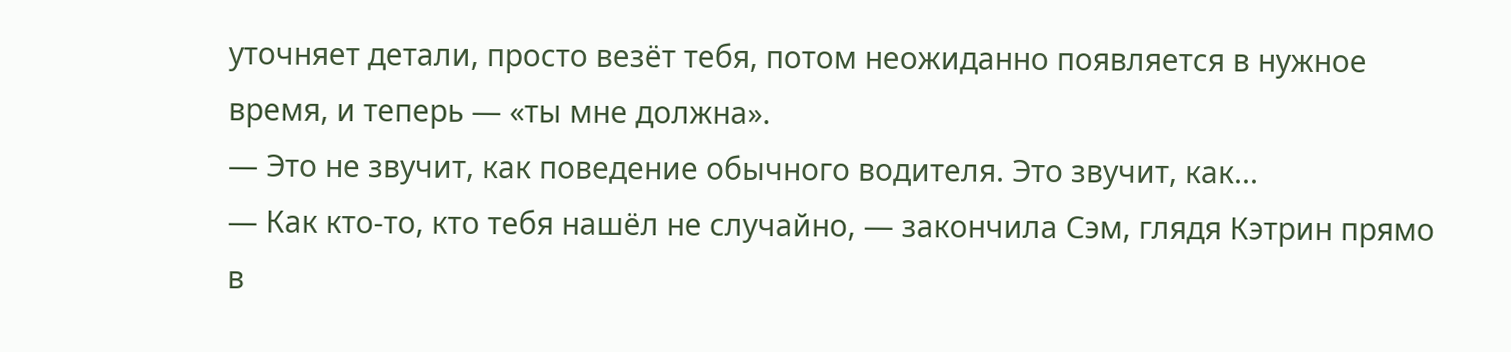уточняет детали, просто везёт тебя, потом неожиданно появляется в нужное время, и теперь — «ты мне должна».
— Это не звучит, как поведение обычного водителя. Это звучит, как...
— Как кто-то, кто тебя нашёл не случайно, — закончила Сэм, глядя Кэтрин прямо в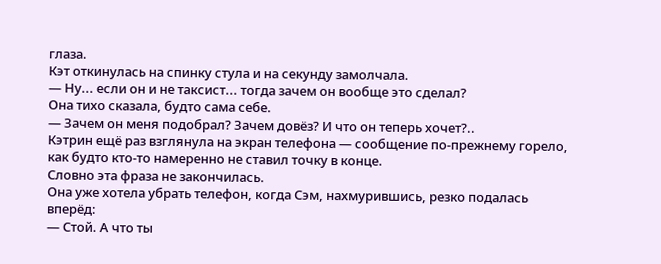глаза.
Кэт откинулась на спинку стула и на секунду замолчала.
— Ну... если он и не таксист... тогда зачем он вообще это сделал?
Она тихо сказала, будто сама себе.
— Зачем он меня подобрал? Зачем довёз? И что он теперь хочет?..
Кэтрин ещё раз взглянула на экран телефона — сообщение по-прежнему горело, как будто кто-то намеренно не ставил точку в конце.
Словно эта фраза не закончилась.
Она уже хотела убрать телефон, когда Сэм, нахмурившись, резко подалась вперёд:
— Стой. А что ты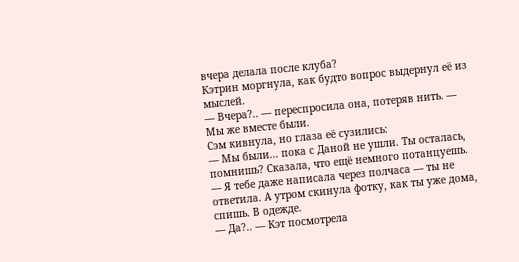вчера делала после клуба?
Кэтрин моргнула, как будто вопрос выдернул её из мыслей.
— Вчера?.. — переспросила она, потеряв нить. — Мы же вместе были.
Сэм кивнула, но глаза её сузились:
— Мы были... пока с Даной не ушли. Ты осталась, помнишь? Сказала, что ещё немного потанцуешь.
— Я тебе даже написала через полчаса — ты не ответила. А утром скинула фотку, как ты уже дома, спишь. В одежде.
— Да?.. — Кэт посмотрела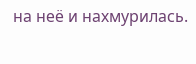на неё и нахмурилась.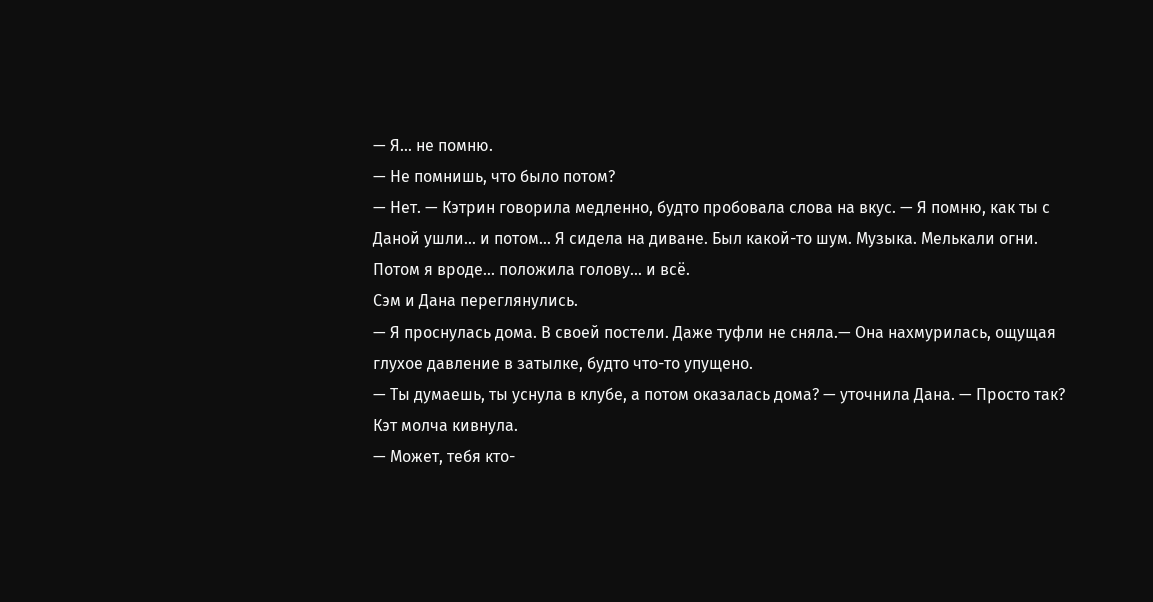— Я... не помню.
— Не помнишь, что было потом?
— Нет. — Кэтрин говорила медленно, будто пробовала слова на вкус. — Я помню, как ты с Даной ушли... и потом... Я сидела на диване. Был какой-то шум. Музыка. Мелькали огни. Потом я вроде... положила голову... и всё.
Сэм и Дана переглянулись.
— Я проснулась дома. В своей постели. Даже туфли не сняла.— Она нахмурилась, ощущая глухое давление в затылке, будто что-то упущено.
— Ты думаешь, ты уснула в клубе, а потом оказалась дома? — уточнила Дана. — Просто так?
Кэт молча кивнула.
— Может, тебя кто-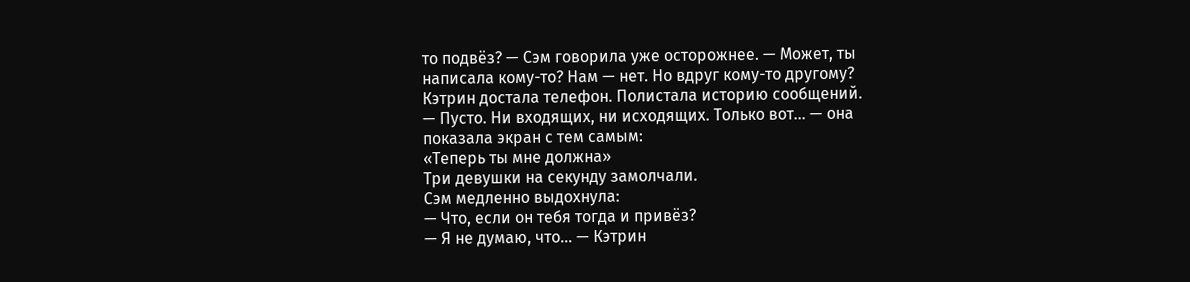то подвёз? — Сэм говорила уже осторожнее. — Может, ты написала кому-то? Нам — нет. Но вдруг кому-то другому?
Кэтрин достала телефон. Полистала историю сообщений.
— Пусто. Ни входящих, ни исходящих. Только вот... — она показала экран с тем самым:
«Теперь ты мне должна»
Три девушки на секунду замолчали.
Сэм медленно выдохнула:
— Что, если он тебя тогда и привёз?
— Я не думаю, что... — Кэтрин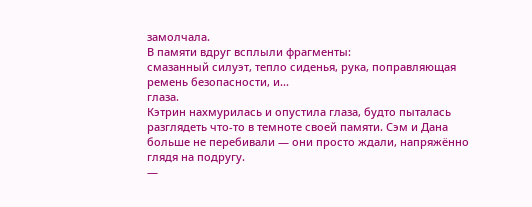замолчала.
В памяти вдруг всплыли фрагменты:
смазанный силуэт, тепло сиденья, рука, поправляющая ремень безопасности, и...
глаза.
Кэтрин нахмурилась и опустила глаза, будто пыталась разглядеть что-то в темноте своей памяти. Сэм и Дана больше не перебивали — они просто ждали, напряжённо глядя на подругу.
—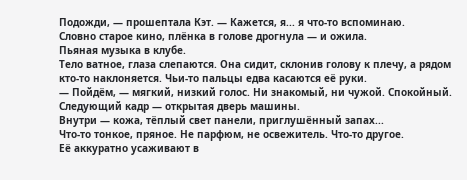Подожди, — прошептала Кэт. — Кажется, я... я что-то вспоминаю.
Словно старое кино, плёнка в голове дрогнула — и ожила.
Пьяная музыка в клубе.
Тело ватное, глаза слепаются. Она сидит, склонив голову к плечу, а рядом кто-то наклоняется. Чьи-то пальцы едва касаются её руки.
— Пойдём, — мягкий, низкий голос. Ни знакомый, ни чужой. Спокойный.
Следующий кадр — открытая дверь машины.
Внутри — кожа, тёплый свет панели, приглушённый запах...
Что-то тонкое, пряное. Не парфюм, не освежитель. Что-то другое.
Её аккуратно усаживают в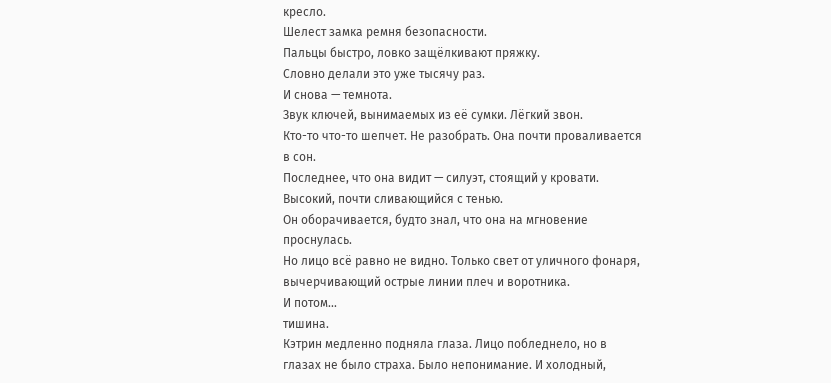кресло.
Шелест замка ремня безопасности.
Пальцы быстро, ловко защёлкивают пряжку.
Словно делали это уже тысячу раз.
И снова — темнота.
Звук ключей, вынимаемых из её сумки. Лёгкий звон.
Кто-то что-то шепчет. Не разобрать. Она почти проваливается в сон.
Последнее, что она видит — силуэт, стоящий у кровати. Высокий, почти сливающийся с тенью.
Он оборачивается, будто знал, что она на мгновение проснулась.
Но лицо всё равно не видно. Только свет от уличного фонаря, вычерчивающий острые линии плеч и воротника.
И потом...
тишина.
Кэтрин медленно подняла глаза. Лицо побледнело, но в глазах не было страха. Было непонимание. И холодный,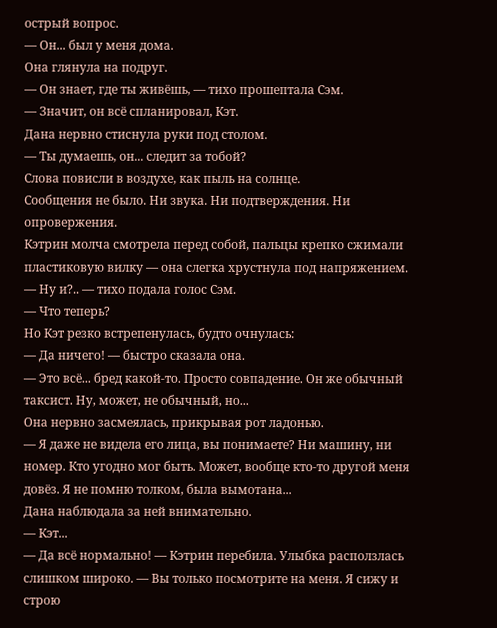острый вопрос.
— Он... был у меня дома.
Она глянула на подруг.
— Он знает, где ты живёшь, — тихо прошептала Сэм.
— Значит, он всё спланировал, Кэт.
Дана нервно стиснула руки под столом.
— Ты думаешь, он... следит за тобой?
Слова повисли в воздухе, как пыль на солнце.
Сообщения не было. Ни звука. Ни подтверждения. Ни опровержения.
Кэтрин молча смотрела перед собой, пальцы крепко сжимали пластиковую вилку — она слегка хрустнула под напряжением.
— Ну и?.. — тихо подала голос Сэм.
— Что теперь?
Но Кэт резко встрепенулась, будто очнулась:
— Да ничего! — быстро сказала она.
— Это всё... бред какой-то. Просто совпадение. Он же обычный таксист. Ну, может, не обычный, но...
Она нервно засмеялась, прикрывая рот ладонью.
— Я даже не видела его лица, вы понимаете? Ни машину, ни номер. Кто угодно мог быть. Может, вообще кто-то другой меня довёз. Я не помню толком, была вымотана...
Дана наблюдала за ней внимательно.
— Кэт...
— Да всё нормально! — Кэтрин перебила. Улыбка расползлась слишком широко. — Вы только посмотрите на меня. Я сижу и строю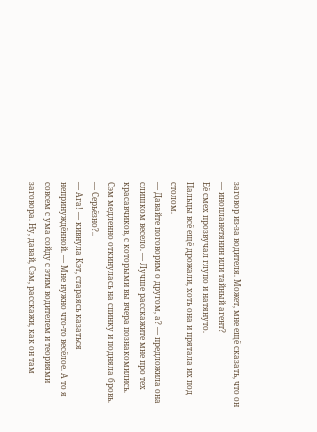заговор из-за водителя. Может, мне ещё сказать, что он — инопланетянин или тайный агент?
Её смех прозвучал глупо и натянуто.
Пальцы всё ещё дрожали, хоть она и прятала их под столом.
— Давайте поговорим о другом, а? — предложила она слишком весело. — Лучше расскажите мне про тех красавчиков, с которыми вы вчера познакомились.
Сэм медленно откинулась на спинку и подняла бровь.
— Серьёзно?..
— Ага! — кивнула Кэт, стараясь казаться непринуждённой. — Мне нужно что-то весёлое. А то я совсем с ума сойду с этим водителем и теориями заговора. Ну, давай, Сэм, расскажи, как он там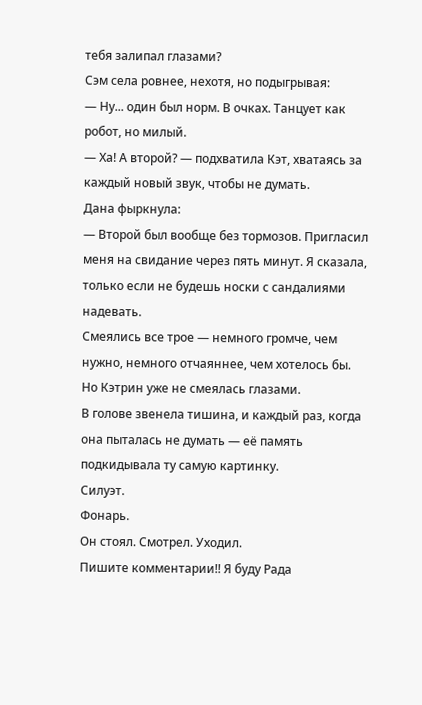тебя залипал глазами?
Сэм села ровнее, нехотя, но подыгрывая:
— Ну... один был норм. В очках. Танцует как робот, но милый.
— Ха! А второй? — подхватила Кэт, хватаясь за каждый новый звук, чтобы не думать.
Дана фыркнула:
— Второй был вообще без тормозов. Пригласил меня на свидание через пять минут. Я сказала, только если не будешь носки с сандалиями надевать.
Смеялись все трое — немного громче, чем нужно, немного отчаяннее, чем хотелось бы.
Но Кэтрин уже не смеялась глазами.
В голове звенела тишина, и каждый раз, когда она пыталась не думать — её память подкидывала ту самую картинку.
Силуэт.
Фонарь.
Он стоял. Смотрел. Уходил.
Пишите комментарии!! Я буду Рада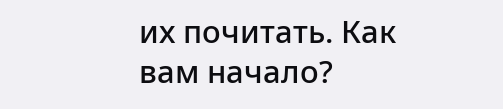их почитать. Как вам начало?